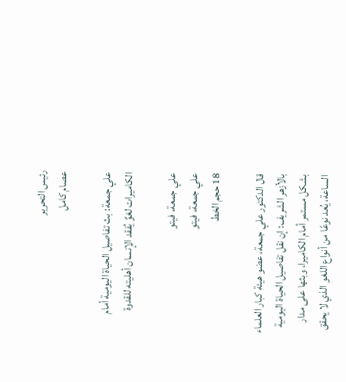رئيس التحرير
عصام كامل

علي جمعة: بث تفاصيل الحياة اليومية أمام الكاميرات لغوٌ يُفقد الإنسان أهليته للقدوة

علي جمعة، فيتو
علي جمعة، فيتو
18 حجم الخط

قال الدكتور علي جمعة، عضو هيئة كبار العلماء بالأزهر الشريف: إن نقل تفاصيل الحياة اليومية بشكل مستمر أمام الكاميرا، وبثها على مدار الساعة، يُعد نوعًا من أنواع اللغو الذي لا يحقق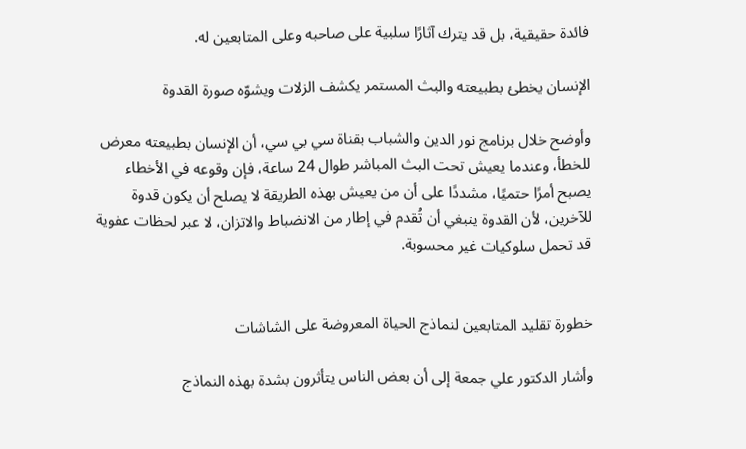فائدة حقيقية، بل قد يترك آثارًا سلبية على صاحبه وعلى المتابعين له.

الإنسان يخطئ بطبيعته والبث المستمر يكشف الزلات ويشوّه صورة القدوة

وأوضح خلال برنامج نور الدين والشباب بقناة سي بي سي، أن الإنسان بطبيعته معرض للخطأ، وعندما يعيش تحت البث المباشر طوال 24 ساعة، فإن وقوعه في الأخطاء يصبح أمرًا حتميًا، مشددًا على أن من يعيش بهذه الطريقة لا يصلح أن يكون قدوة للآخرين، لأن القدوة ينبغي أن تُقدم في إطار من الانضباط والاتزان، لا عبر لحظات عفوية قد تحمل سلوكيات غير محسوبة.


خطورة تقليد المتابعين لنماذج الحياة المعروضة على الشاشات

وأشار الدكتور علي جمعة إلى أن بعض الناس يتأثرون بشدة بهذه النماذج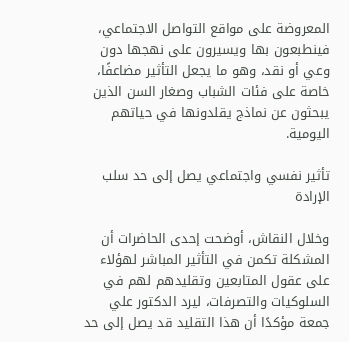المعروضة على مواقع التواصل الاجتماعي، فينطبعون بها ويسيرون على نهجها دون وعي أو نقد، وهو ما يجعل التأثير مضاعفًا، خاصة على فئات الشباب وصغار السن الذين يبحثون عن نماذج يقلدونها في حياتهم اليومية.

تأثير نفسي واجتماعي يصل إلى حد سلب الإرادة

وخلال النقاش، أوضحت إحدى الحاضرات أن المشكلة تكمن في التأثير المباشر لهؤلاء على عقول المتابعين وتقليدهم لهم في السلوكيات والتصرفات، ليرد الدكتور علي جمعة مؤكدًا أن هذا التقليد قد يصل إلى حد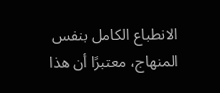الانطباع الكامل بنفس المنهاج، معتبرًا أن هذا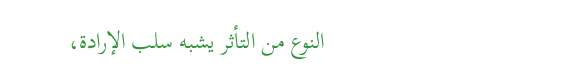النوع من التأثر يشبه سلب الإرادة،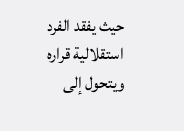حيث يفقد الفرد استقلالية قراره ويتحول إلى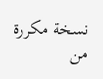نسخة مكررة من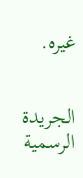غيره.


الجريدة الرسمية